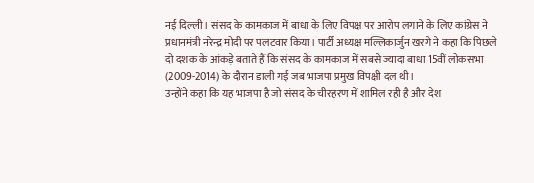नई दिल्ली। संसद के कामकाज में बाधा के लिए विपक्ष पर आरोप लगाने के लिए कांग्रेस ने प्रधानमंत्री नरेन्द्र मोदी पर पलटवार किया। पार्टी अध्यक्ष मल्लिकार्जुन खरगे ने कहा कि पिछले दो दशक के आंकड़े बताते हैं कि संसद के कामकाज में सबसे ज्यादा बाधा 15वीं लोकसभा (2009-2014) के दौरान डाली गई जब भाजपा प्रमुख विपक्षी दल थी।
उन्होंने कहा कि यह भाजपा है जो संसद के चीरहरण में शामिल रही है और देश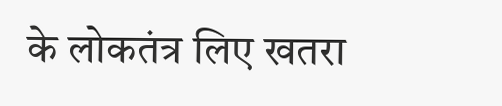के लोकतंत्र लिए खतरा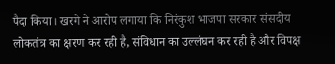पैदा किया। खरगे ने आरोप लगाया कि निरंकुश भाजपा सरकार संसदीय लोकतंत्र का क्षरण कर रही है, संविधान का उल्लंघन कर रही है और विपक्ष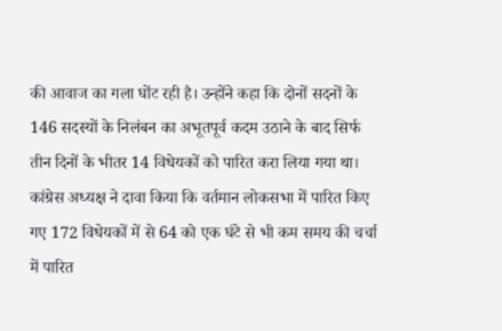की आवाज का गला घोंट रही है। उन्होंने कहा कि दोनों सदनों के 146 सदस्यों के निलंबन का अभूतपूर्व कदम उठाने के बाद सिर्फ तीन दिनों के भीतर 14 विधेयकों को पारित करा लिया गया था।
कांग्रेस अध्यक्ष ने दावा किया कि वर्तमान लोकसभा में पारित किए गए 172 विधेयकों में से 64 को एक घंटे से भी कम समय की चर्चा में पारित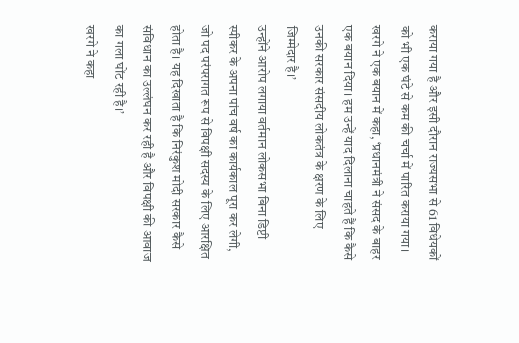कराया गया है और इसी दौरान राज्यसभा से 61 विधेयकों को भी एक घंटे से कम की चर्चा में पारित कराया गया। खरगे ने एक बयान में कहा, ‘प्रधानमंत्री ने संसद के बाहर एक बयान दिया। हम उन्हें याद दिलाना चाहते हैं कि कैसे उनकी सरकार संसदीय लोकतंत्र के क्षरण के लिए जिम्मेदार है।’
उन्होंने आरोप लगाया वर्तमान लोकसभा बिना डिप्टी स्पीकर के अपना पांच वर्ष का कार्यकाल पूरा कर लेगी, जो पद परंपरागत रूप से विपक्षी सदस्य के लिए आरक्षित होता है। यह दिखाता है कि निरंकुश मोदी सरकार कैसे संविधान का उल्लंघन कर रही है और विपक्षी की आवाज का गला घोंट रही है।’
खरगे ने कहा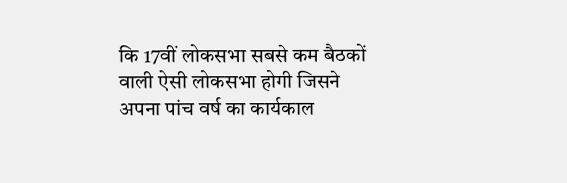कि 17वीं लोकसभा सबसे कम बैठकों वाली ऐसी लोकसभा होगी जिसने अपना पांच वर्ष का कार्यकाल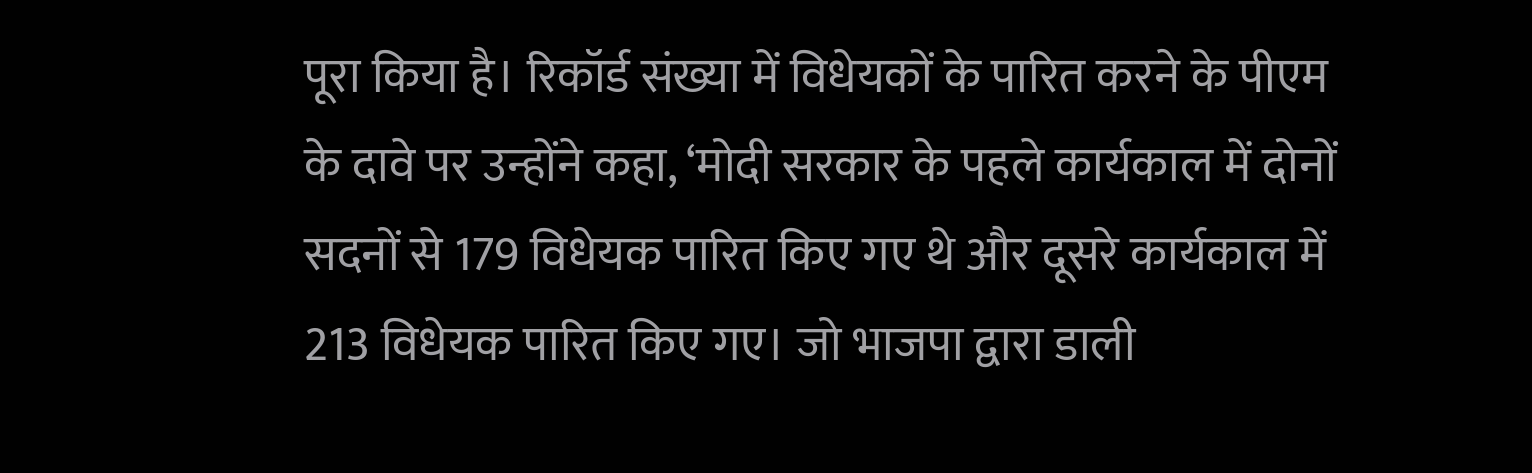पूरा किया है। रिकॉर्ड संख्या में विधेयकों के पारित करने के पीएम के दावे पर उन्होंने कहा, ‘मोदी सरकार के पहले कार्यकाल में दोनों सदनों से 179 विधेयक पारित किए गए थे और दूसरे कार्यकाल में 213 विधेयक पारित किए गए। जो भाजपा द्वारा डाली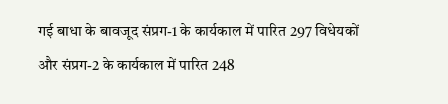गई बाधा के बावजूद संप्रग-1 के कार्यकाल में पारित 297 विधेयकों और संप्रग-2 के कार्यकाल में पारित 248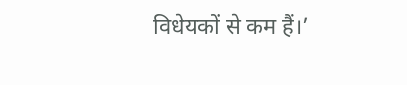विधेयकों से कम हैं।’